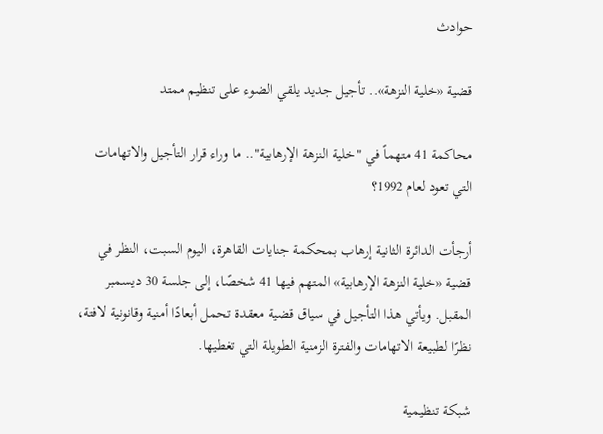حوادث

قضية «خلية النزهة».. تأجيل جديد يلقي الضوء على تنظيم ممتد

محاكمة 41 متهماً في "خلية النزهة الإرهابية".. ما وراء قرار التأجيل والاتهامات التي تعود لعام 1992؟

أرجأت الدائرة الثانية إرهاب بمحكمة جنايات القاهرة، اليوم السبت، النظر في قضية «خلية النزهة الإرهابية» المتهم فيها 41 شخصًا، إلى جلسة 30 ديسمبر المقبل. ويأتي هذا التأجيل في سياق قضية معقدة تحمل أبعادًا أمنية وقانونية لافتة، نظرًا لطبيعة الاتهامات والفترة الزمنية الطويلة التي تغطيها.

شبكة تنظيمية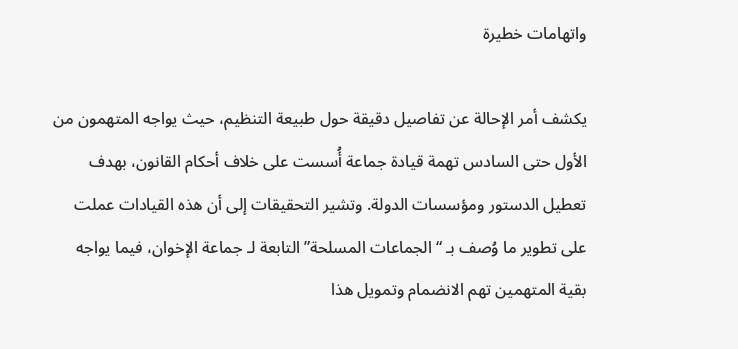واتهامات خطيرة

يكشف أمر الإحالة عن تفاصيل دقيقة حول طبيعة التنظيم، حيث يواجه المتهمون من الأول حتى السادس تهمة قيادة جماعة أُسست على خلاف أحكام القانون، بهدف تعطيل الدستور ومؤسسات الدولة. وتشير التحقيقات إلى أن هذه القيادات عملت على تطوير ما وُصف بـ “الجماعات المسلحة” التابعة لـ جماعة الإخوان، فيما يواجه بقية المتهمين تهم الانضمام وتمويل هذا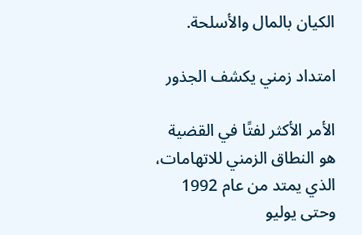الكيان بالمال والأسلحة.

امتداد زمني يكشف الجذور

الأمر الأكثر لفتًا في القضية هو النطاق الزمني للاتهامات، الذي يمتد من عام 1992 وحتى يوليو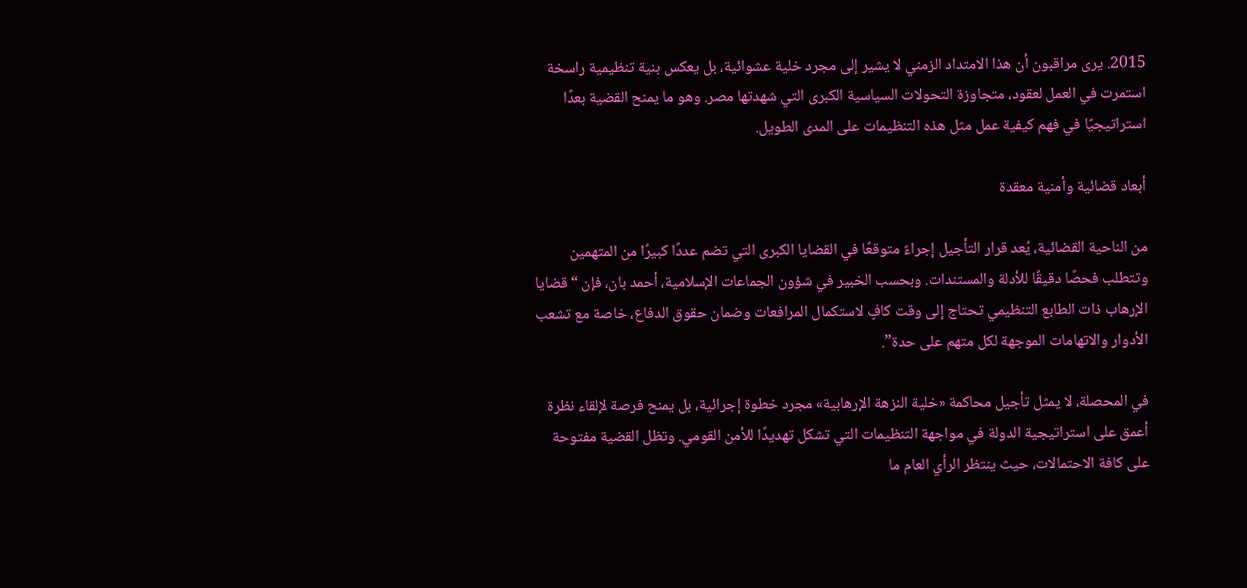2015. يرى مراقبون أن هذا الامتداد الزمني لا يشير إلى مجرد خلية عشوائية، بل يعكس بنية تنظيمية راسخة استمرت في العمل لعقود، متجاوزة التحولات السياسية الكبرى التي شهدتها مصر. وهو ما يمنح القضية بعدًا استراتيجيًا في فهم كيفية عمل مثل هذه التنظيمات على المدى الطويل.

أبعاد قضائية وأمنية معقدة

من الناحية القضائية، يُعد قرار التأجيل إجراءً متوقعًا في القضايا الكبرى التي تضم عددًا كبيرًا من المتهمين وتتطلب فحصًا دقيقًا للأدلة والمستندات. وبحسب الخبير في شؤون الجماعات الإسلامية، أحمد بان، فإن “قضايا الإرهاب ذات الطابع التنظيمي تحتاج إلى وقت كافٍ لاستكمال المرافعات وضمان حقوق الدفاع، خاصة مع تشعب الأدوار والاتهامات الموجهة لكل متهم على حدة”.

في المحصلة، لا يمثل تأجيل محاكمة «خلية النزهة الإرهابية» مجرد خطوة إجرائية، بل يمنح فرصة لإلقاء نظرة أعمق على استراتيجية الدولة في مواجهة التنظيمات التي تشكل تهديدًا للأمن القومي. وتظل القضية مفتوحة على كافة الاحتمالات، حيث ينتظر الرأي العام ما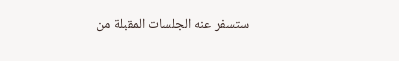ستسفر عنه الجلسات المقبلة من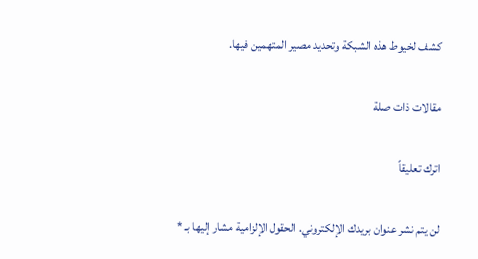كشف لخيوط هذه الشبكة وتحديد مصير المتهمين فيها.

مقالات ذات صلة

اترك تعليقاً

لن يتم نشر عنوان بريدك الإلكتروني. الحقول الإلزامية مشار إليها بـ *